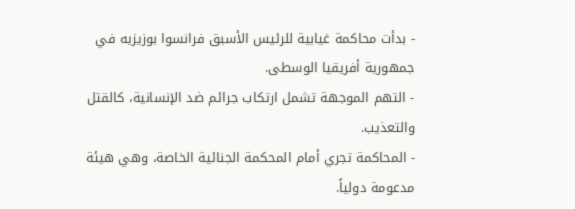- بدأت محاكمة غيابية للرئيس الأسبق فرانسوا بوزيزيه في جمهورية أفريقيا الوسطى.
- التهم الموجهة تشمل ارتكاب جرائم ضد الإنسانية، كالقتل والتعذيب.
- المحاكمة تجري أمام المحكمة الجنائية الخاصة، وهي هيئة مدعومة دولياً.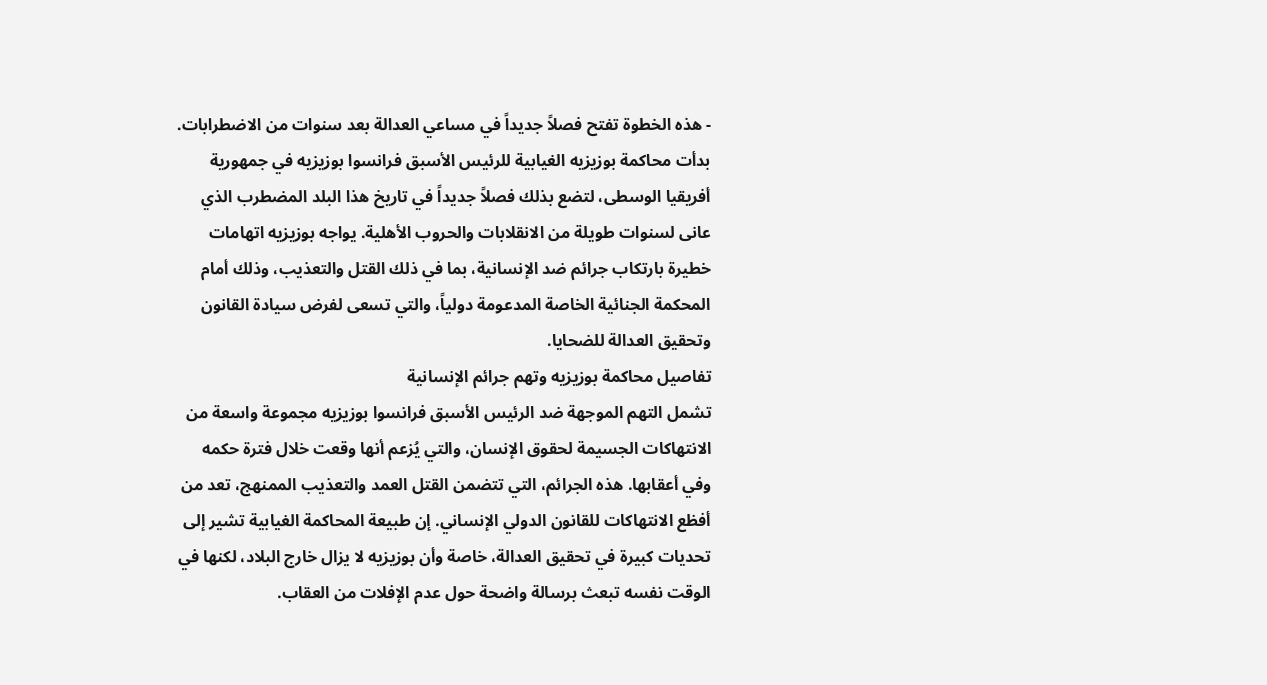- هذه الخطوة تفتح فصلاً جديداً في مساعي العدالة بعد سنوات من الاضطرابات.
بدأت محاكمة بوزيزيه الغيابية للرئيس الأسبق فرانسوا بوزيزيه في جمهورية أفريقيا الوسطى، لتضع بذلك فصلاً جديداً في تاريخ هذا البلد المضطرب الذي عانى لسنوات طويلة من الانقلابات والحروب الأهلية. يواجه بوزيزيه اتهامات خطيرة بارتكاب جرائم ضد الإنسانية، بما في ذلك القتل والتعذيب، وذلك أمام المحكمة الجنائية الخاصة المدعومة دولياً، والتي تسعى لفرض سيادة القانون وتحقيق العدالة للضحايا.
تفاصيل محاكمة بوزيزيه وتهم جرائم الإنسانية
تشمل التهم الموجهة ضد الرئيس الأسبق فرانسوا بوزيزيه مجموعة واسعة من الانتهاكات الجسيمة لحقوق الإنسان، والتي يُزعم أنها وقعت خلال فترة حكمه وفي أعقابها. هذه الجرائم، التي تتضمن القتل العمد والتعذيب الممنهج، تعد من أفظع الانتهاكات للقانون الدولي الإنساني. إن طبيعة المحاكمة الغيابية تشير إلى تحديات كبيرة في تحقيق العدالة، خاصة وأن بوزيزيه لا يزال خارج البلاد، لكنها في الوقت نفسه تبعث برسالة واضحة حول عدم الإفلات من العقاب.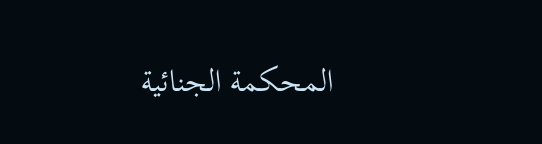المحكمة الجنائية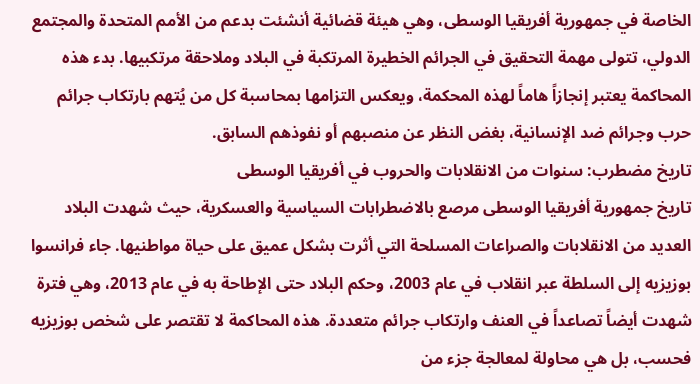الخاصة في جمهورية أفريقيا الوسطى، وهي هيئة قضائية أنشئت بدعم من الأمم المتحدة والمجتمع الدولي، تتولى مهمة التحقيق في الجرائم الخطيرة المرتكبة في البلاد وملاحقة مرتكبيها. بدء هذه المحاكمة يعتبر إنجازاً هاماً لهذه المحكمة، ويعكس التزامها بمحاسبة كل من يُتهم بارتكاب جرائم حرب وجرائم ضد الإنسانية، بغض النظر عن منصبهم أو نفوذهم السابق.
تاريخ مضطرب: سنوات من الانقلابات والحروب في أفريقيا الوسطى
تاريخ جمهورية أفريقيا الوسطى مرصع بالاضطرابات السياسية والعسكرية، حيث شهدت البلاد العديد من الانقلابات والصراعات المسلحة التي أثرت بشكل عميق على حياة مواطنيها. جاء فرانسوا بوزيزيه إلى السلطة عبر انقلاب في عام 2003، وحكم البلاد حتى الإطاحة به في عام 2013، وهي فترة شهدت أيضاً تصاعداً في العنف وارتكاب جرائم متعددة. هذه المحاكمة لا تقتصر على شخص بوزيزيه فحسب، بل هي محاولة لمعالجة جزء من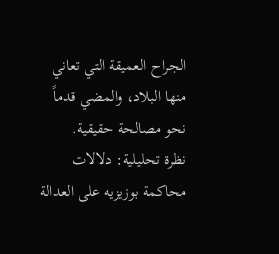الجراح العميقة التي تعاني منها البلاد، والمضي قدماً نحو مصالحة حقيقية.
نظرة تحليلية: دلالات محاكمة بوزيزيه على العدالة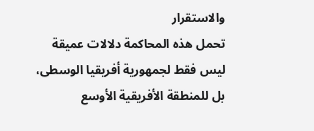والاستقرار
تحمل هذه المحاكمة دلالات عميقة ليس فقط لجمهورية أفريقيا الوسطى، بل للمنطقة الأفريقية الأوسع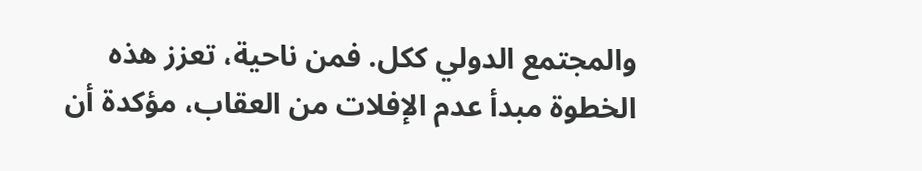والمجتمع الدولي ككل. فمن ناحية، تعزز هذه الخطوة مبدأ عدم الإفلات من العقاب، مؤكدة أن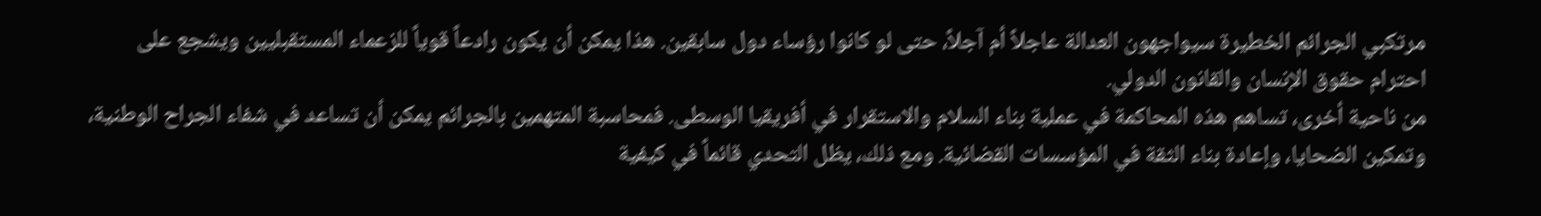مرتكبي الجرائم الخطيرة سيواجهون العدالة عاجلاً أم آجلاً، حتى لو كانوا رؤساء دول سابقين. هذا يمكن أن يكون رادعاً قوياً للزعماء المستقبليين ويشجع على احترام حقوق الإنسان والقانون الدولي.
من ناحية أخرى، تساهم هذه المحاكمة في عملية بناء السلام والاستقرار في أفريقيا الوسطى. فمحاسبة المتهمين بالجرائم يمكن أن تساعد في شفاء الجراح الوطنية، وتمكين الضحايا، وإعادة بناء الثقة في المؤسسات القضائية. ومع ذلك، يظل التحدي قائماً في كيفية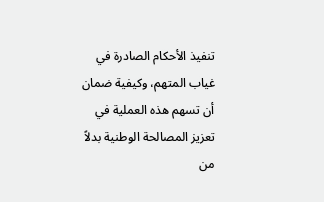تنفيذ الأحكام الصادرة في غياب المتهم، وكيفية ضمان أن تسهم هذه العملية في تعزيز المصالحة الوطنية بدلاً من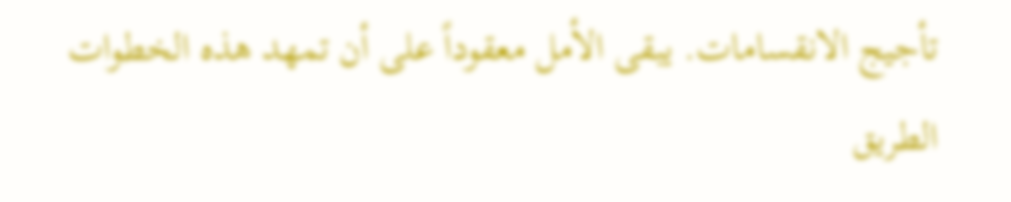تأجيج الانقسامات. يبقى الأمل معقوداً على أن تمهد هذه الخطوات الطريق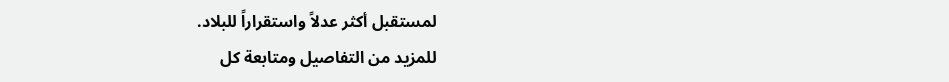لمستقبل أكثر عدلاً واستقراراً للبلاد.
للمزيد من التفاصيل ومتابعة كل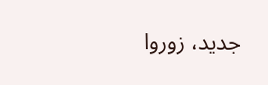جديد، زوروا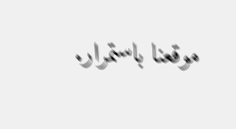موقعنا باستمرار.